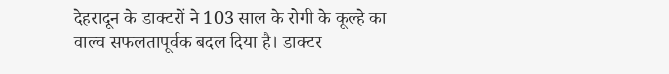देहरादून के डाक्टरों ने 103 साल के रोगी के कूल्हे का वाल्व सफलतापूर्वक बदल दिया है। डाक्टर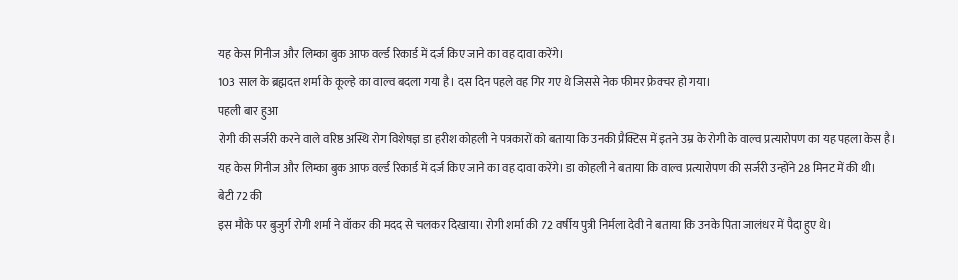यह केस गिनीज और लिम्का बुक आफ वर्ल्ड रिकार्ड में दर्ज किए जाने का वह दावा करेंगे।
103 साल के ब्रह्मदत्त शर्मा के कूल्हे का वाल्व बदला गया है। दस दिन पहले वह गिर गए थे जिससे नेक फीमर फ्रेक्चर हो गया।
पहली बार हुआ
रोगी की सर्जरी करने वाले वरिष्ठ अस्थि रोग विशेषज्ञ डा हरीश कोहली ने पत्रकारों को बताया कि उनकी प्रैक्टिस में इतने उम्र के रोगी के वाल्व प्रत्यारोपण का यह पहला केस है।
यह केस गिनीज और लिम्का बुक आफ वर्ल्ड रिकार्ड में दर्ज किए जाने का वह दावा करेंगे। डा कोहली ने बताया कि वाल्व प्रत्यारोपण की सर्जरी उन्होंने 28 मिनट में की थी।
बेटी 72 की
इस मौके पर बुजुर्ग रोगी शर्मा ने वॉकर की मदद से चलकर दिखाया। रोगी शर्मा की 72 वर्षीय पुत्री निर्मला देवी ने बताया कि उनके पिता जालंधर में पैदा हुए थे।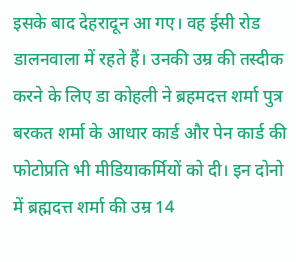इसके बाद देहरादून आ गए। वह ईसी रोड डालनवाला में रहते हैं। उनकी उम्र की तस्दीक करने के लिए डा कोहली ने ब्रहमदत्त शर्मा पुत्र बरकत शर्मा के आधार कार्ड और पेन कार्ड की फोटोप्रति भी मीडियाकर्मियों को दी। इन दोनो में ब्रह्मदत्त शर्मा की उम्र 14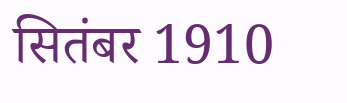सितंबर 1910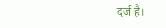दर्ज है।